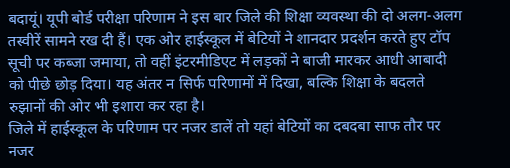बदायूं। यूपी बोर्ड परीक्षा परिणाम ने इस बार जिले की शिक्षा व्यवस्था की दो अलग-अलग तस्वीरें सामने रख दी हैं। एक ओर हाईस्कूल में बेटियों ने शानदार प्रदर्शन करते हुए टॉप सूची पर कब्जा जमाया, तो वहीं इंटरमीडिएट में लड़कों ने बाजी मारकर आधी आबादी को पीछे छोड़ दिया। यह अंतर न सिर्फ परिणामों में दिखा, बल्कि शिक्षा के बदलते रुझानों की ओर भी इशारा कर रहा है।
जिले में हाईस्कूल के परिणाम पर नजर डालें तो यहां बेटियों का दबदबा साफ तौर पर नजर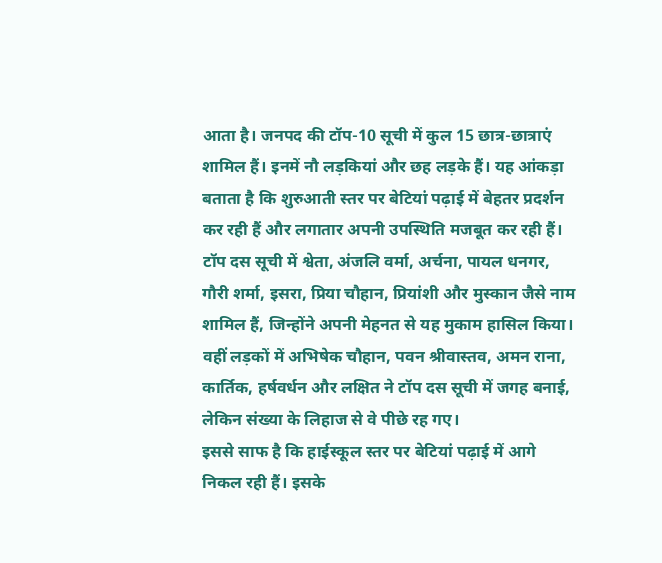आता है। जनपद की टॉप-10 सूची में कुल 15 छात्र-छात्राएं शामिल हैं। इनमें नौ लड़कियां और छह लड़के हैं। यह आंकड़ा बताता है कि शुरुआती स्तर पर बेटियां पढ़ाई में बेहतर प्रदर्शन कर रही हैं और लगातार अपनी उपस्थिति मजबूत कर रही हैं।
टॉप दस सूची में श्वेता, अंजलि वर्मा, अर्चना, पायल धनगर, गौरी शर्मा, इसरा, प्रिया चौहान, प्रियांशी और मुस्कान जैसे नाम शामिल हैं, जिन्होंने अपनी मेहनत से यह मुकाम हासिल किया। वहीं लड़कों में अभिषेक चौहान, पवन श्रीवास्तव, अमन राना, कार्तिक, हर्षवर्धन और लक्षित ने टॉप दस सूची में जगह बनाई, लेकिन संख्या के लिहाज से वे पीछे रह गए।
इससे साफ है कि हाईस्कूल स्तर पर बेटियां पढ़ाई में आगे निकल रही हैं। इसके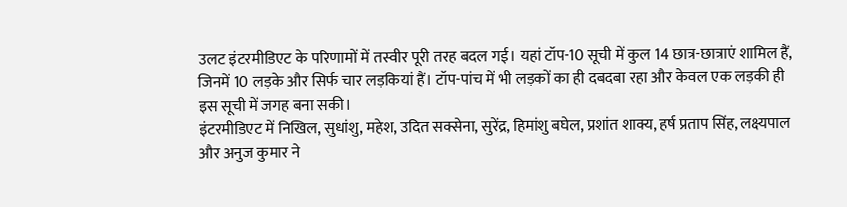उलट इंटरमीडिएट के परिणामों में तस्वीर पूरी तरह बदल गई। यहां टॉप-10 सूची में कुल 14 छात्र-छात्राएं शामिल हैं, जिनमें 10 लड़के और सिर्फ चार लड़कियां हैं। टॉप-पांच में भी लड़कों का ही दबदबा रहा और केवल एक लड़की ही इस सूची में जगह बना सकी।
इंटरमीडिएट में निखिल, सुधांशु, महेश, उदित सक्सेना, सुरेंद्र, हिमांशु बघेल, प्रशांत शाक्य, हर्ष प्रताप सिंह, लक्ष्यपाल और अनुज कुमार ने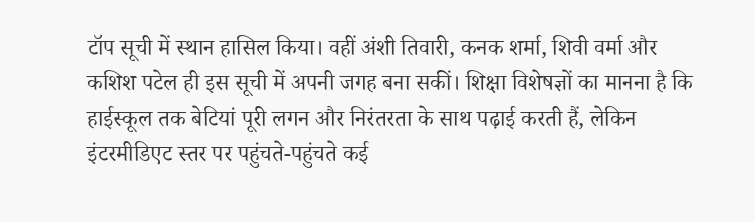टॉप सूची में स्थान हासिल किया। वहीं अंशी तिवारी, कनक शर्मा, शिवी वर्मा और कशिश पटेल ही इस सूची में अपनी जगह बना सकीं। शिक्षा विशेषज्ञों का मानना है कि हाईस्कूल तक बेटियां पूरी लगन और निरंतरता के साथ पढ़ाई करती हैं, लेकिन इंटरमीडिएट स्तर पर पहुंचते-पहुंचते कई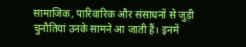सामाजिक, पारिवारिक और संसाधनों से जुड़ी चुनौतियां उनके सामने आ जाती हैं। इनमें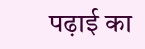पढ़ाई का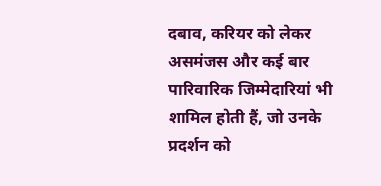दबाव, करियर को लेकर असमंजस और कई बार पारिवारिक जिम्मेदारियां भी शामिल होती हैं, जो उनके प्रदर्शन को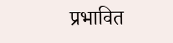प्रभावित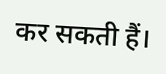कर सकती हैं।